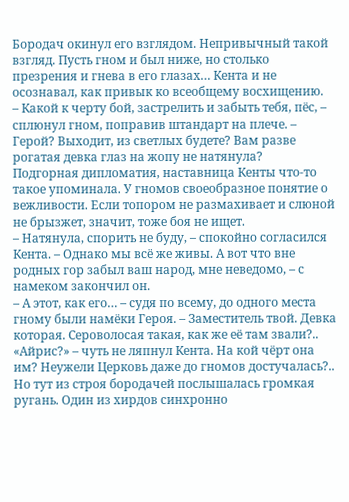Бородач окинул его взглядом. Непривычный такой взгляд. Пусть гном и был ниже, но столько презрения и гнева в его глазах… Кента и не осознавал, как привык ко всеобщему восхищению.
– Какой к черту бой, застрелить и забыть тебя, пёс, – сплюнул гном, поправив штандарт на плече. – Герой? Выходит, из светлых будете? Вам разве рогатая девка глаз на жопу не натянула?
Подгорная дипломатия, наставница Кенты что-то такое упоминала. У гномов своеобразное понятие о вежливости. Если топором не размахивает и слюной не брызжет, значит, тоже боя не ищет.
– Натянула, спорить не буду, – спокойно согласился Кента. – Однако мы всё же живы. А вот что вне родных гор забыл ваш народ, мне неведомо, – с намеком закончил он.
– А этот, как его… – судя по всему, до одного места гному были намёки Героя. – Заместитель твой. Девка которая. Сероволосая такая, как же её там звали?..
«Айрис?» – чуть не ляпнул Кента. На кой чёрт она им? Неужели Церковь даже до гномов достучалась?..
Но тут из строя бородачей послышалась громкая ругань. Один из хирдов синхронно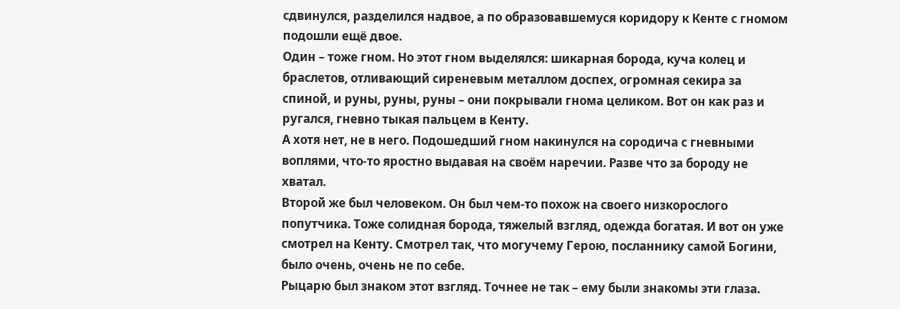сдвинулся, разделился надвое, а по образовавшемуся коридору к Кенте с гномом подошли ещё двое.
Один – тоже гном. Но этот гном выделялся: шикарная борода, куча колец и браслетов, отливающий сиреневым металлом доспех, огромная секира за спиной, и руны, руны, руны – они покрывали гнома целиком. Вот он как раз и ругался, гневно тыкая пальцем в Кенту.
А хотя нет, не в него. Подошедший гном накинулся на сородича с гневными воплями, что-то яростно выдавая на своём наречии. Разве что за бороду не хватал.
Второй же был человеком. Он был чем-то похож на своего низкорослого попутчика. Тоже солидная борода, тяжелый взгляд, одежда богатая. И вот он уже смотрел на Кенту. Смотрел так, что могучему Герою, посланнику самой Богини, было очень, очень не по себе.
Рыцарю был знаком этот взгляд. Точнее не так – ему были знакомы эти глаза.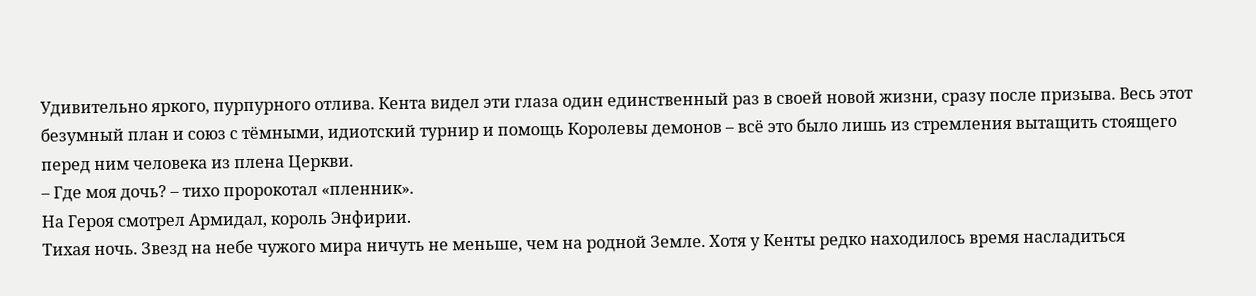Удивительно яркого, пурпурного отлива. Кента видел эти глаза один единственный раз в своей новой жизни, сразу после призыва. Весь этот безумный план и союз с тёмными, идиотский турнир и помощь Королевы демонов – всё это было лишь из стремления вытащить стоящего перед ним человека из плена Церкви.
– Где моя дочь? – тихо пророкотал «пленник».
На Героя смотрел Армидал, король Энфирии.
Тихая ночь. Звезд на небе чужого мира ничуть не меньше, чем на родной Земле. Хотя у Кенты редко находилось время насладиться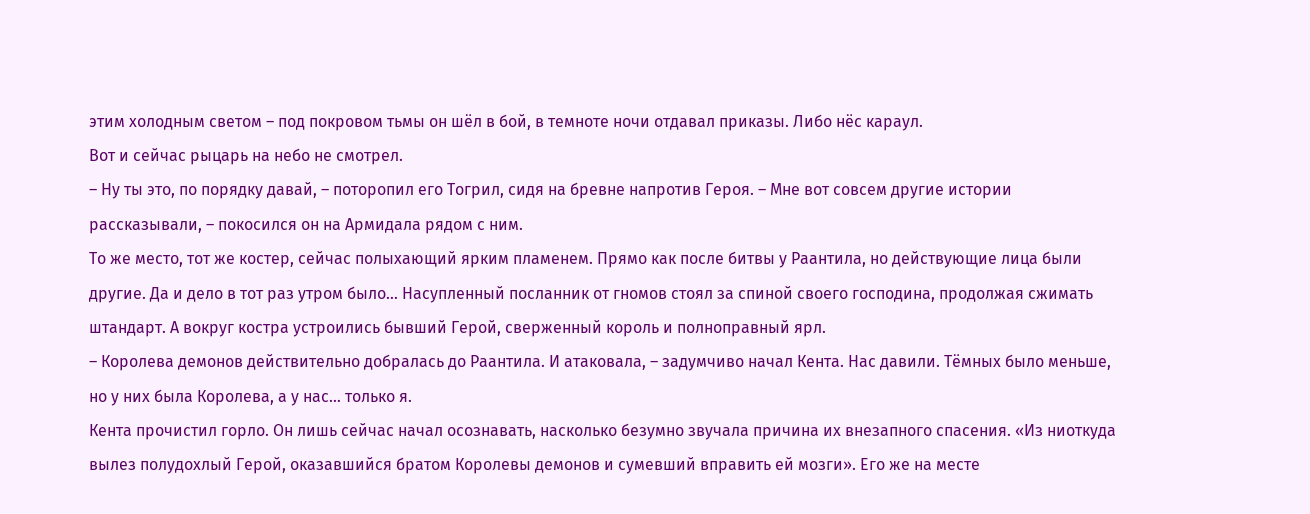этим холодным светом – под покровом тьмы он шёл в бой, в темноте ночи отдавал приказы. Либо нёс караул.
Вот и сейчас рыцарь на небо не смотрел.
– Ну ты это, по порядку давай, – поторопил его Тогрил, сидя на бревне напротив Героя. – Мне вот совсем другие истории рассказывали, – покосился он на Армидала рядом с ним.
То же место, тот же костер, сейчас полыхающий ярким пламенем. Прямо как после битвы у Раантила, но действующие лица были другие. Да и дело в тот раз утром было… Насупленный посланник от гномов стоял за спиной своего господина, продолжая сжимать штандарт. А вокруг костра устроились бывший Герой, сверженный король и полноправный ярл.
– Королева демонов действительно добралась до Раантила. И атаковала, – задумчиво начал Кента. Нас давили. Тёмных было меньше, но у них была Королева, а у нас… только я.
Кента прочистил горло. Он лишь сейчас начал осознавать, насколько безумно звучала причина их внезапного спасения. «Из ниоткуда вылез полудохлый Герой, оказавшийся братом Королевы демонов и сумевший вправить ей мозги». Его же на месте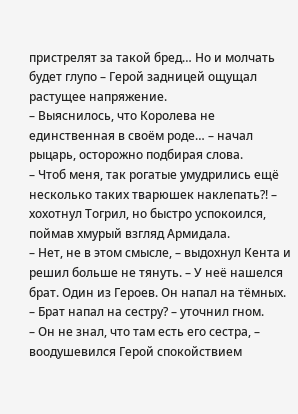пристрелят за такой бред… Но и молчать будет глупо – Герой задницей ощущал растущее напряжение.
– Выяснилось, что Королева не единственная в своём роде… – начал рыцарь, осторожно подбирая слова.
– Чтоб меня, так рогатые умудрились ещё несколько таких тварюшек наклепать?! – хохотнул Тогрил, но быстро успокоился, поймав хмурый взгляд Армидала.
– Нет, не в этом смысле, – выдохнул Кента и решил больше не тянуть. – У неё нашелся брат. Один из Героев. Он напал на тёмных.
– Брат напал на сестру? – уточнил гном.
– Он не знал, что там есть его сестра, – воодушевился Герой спокойствием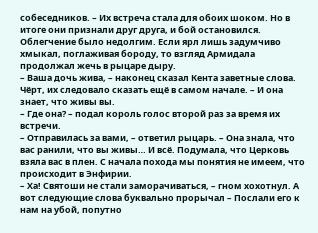собеседников. – Их встреча стала для обоих шоком. Но в итоге они признали друг друга, и бой остановился.
Облегчение было недолгим. Если ярл лишь задумчиво хмыкал, поглаживая бороду, то взгляд Армидала продолжал жечь в рыцаре дыру.
– Ваша дочь жива, – наконец сказал Кента заветные слова. Чёрт, их следовало сказать ещё в самом начале. – И она знает, что живы вы.
– Где она? – подал король голос второй раз за время их встречи.
– Отправилась за вами, – ответил рыцарь. – Она знала, что вас ранили, что вы живы… И всё. Подумала, что Церковь взяла вас в плен. С начала похода мы понятия не имеем, что происходит в Энфирии.
– Ха! Святоши не стали заморачиваться, – гном хохотнул. А вот следующие слова буквально прорычал – Послали его к нам на убой, попутно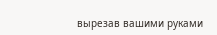вырезав вашими руками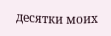десятки моих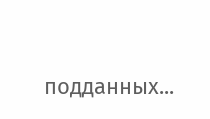подданных...